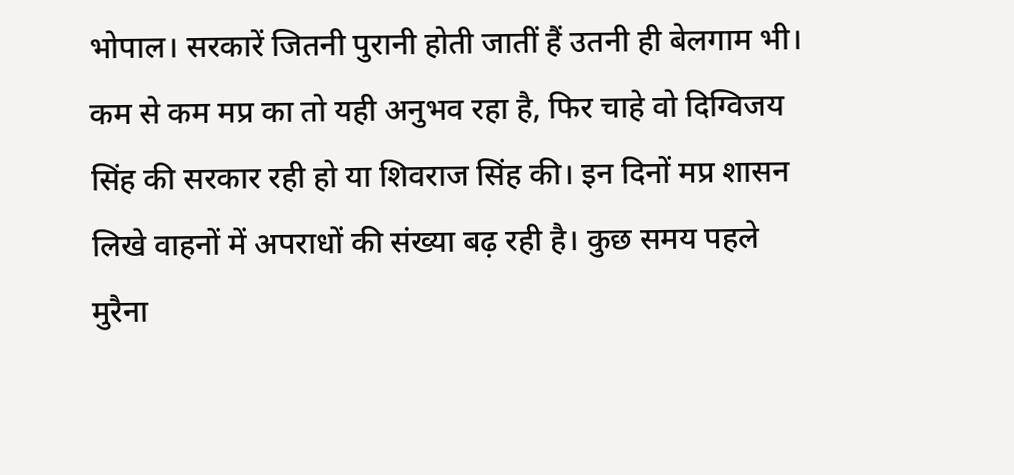भोपाल। सरकारें जितनी पुरानी होती जातीं हैं उतनी ही बेलगाम भी। कम से कम मप्र का तो यही अनुभव रहा है, फिर चाहे वो दिग्विजय सिंह की सरकार रही हो या शिवराज सिंह की। इन दिनों मप्र शासन लिखे वाहनों में अपराधों की संख्या बढ़ रही है। कुछ समय पहले मुरैना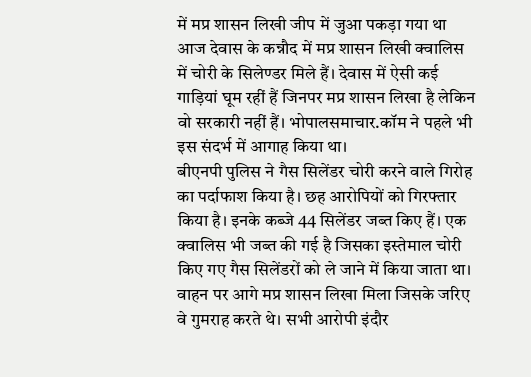में मप्र शासन लिखी जीप में जुआ पकड़ा गया था आज देवास के कन्नौद में मप्र शासन लिखी क्वालिस में चोरी के सिलेण्डर मिले हैं। देवास में ऐसी कई गाड़ियां घूम रहीं हैं जिनपर मप्र शासन लिखा है लेकिन वो सरकारी नहीं हैं। भोपालसमाचार.कॉम ने पहले भी इस संदर्भ में आगाह किया था।
बीएनपी पुलिस ने गैस सिलेंडर चोरी करने वाले गिरोह का पर्दाफाश किया है। छह आरोपियों को गिरफ्तार किया है। इनके कब्जे 44 सिलेंडर जब्त किए हैं। एक क्वालिस भी जब्त की गई है जिसका इस्तेमाल चोरी किए गए गैस सिलेंडरों को ले जाने में किया जाता था। वाहन पर आगे मप्र शासन लिखा मिला जिसके जरिए वे गुमराह करते थे। सभी आरोपी इंदौर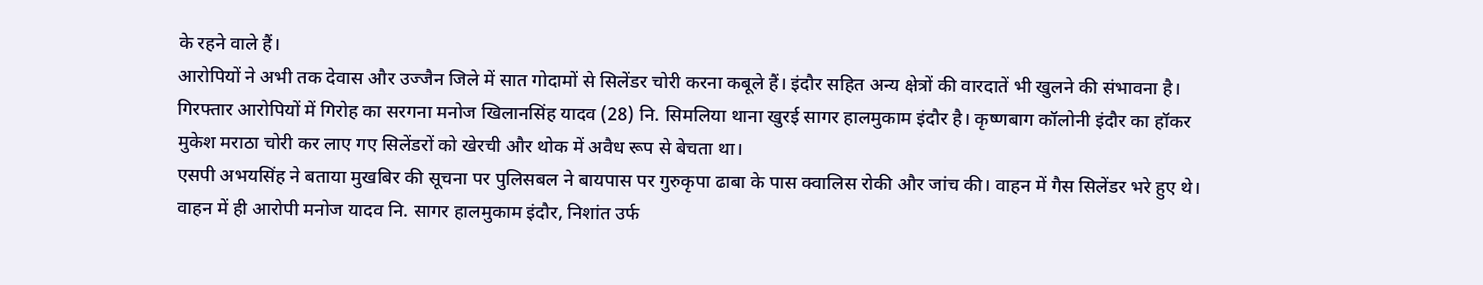के रहने वाले हैं।
आरोपियों ने अभी तक देवास और उज्जैन जिले में सात गोदामों से सिलेंडर चोरी करना कबूले हैं। इंदौर सहित अन्य क्षेत्रों की वारदातें भी खुलने की संभावना है। गिरफ्तार आरोपियों में गिरोह का सरगना मनोज खिलानसिंह यादव (28) नि. सिमलिया थाना खुरई सागर हालमुकाम इंदौर है। कृष्णबाग कॉलोनी इंदौर का हॉकर मुकेश मराठा चोरी कर लाए गए सिलेंडरों को खेरची और थोक में अवैध रूप से बेचता था।
एसपी अभयसिंह ने बताया मुखबिर की सूचना पर पुलिसबल ने बायपास पर गुरुकृपा ढाबा के पास क्वालिस रोकी और जांच की। वाहन में गैस सिलेंडर भरे हुए थे। वाहन में ही आरोपी मनोज यादव नि. सागर हालमुकाम इंदौर, निशांत उर्फ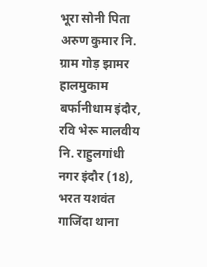भूरा सोनी पिता अरुण कुमार नि. ग्राम गोड़ झामर हालमुकाम बर्फानीधाम इंदौर, रवि भेरू मालवीय नि. राहुलगांधी नगर इंदौर (18), भरत यशवंत गाजिंदा थाना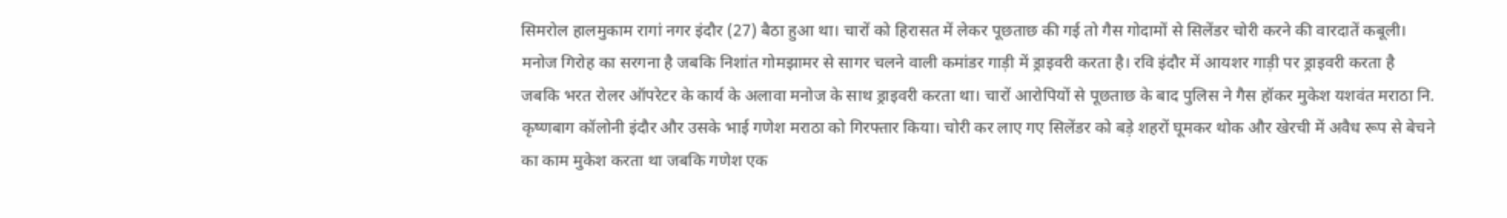सिमरोल हालमुकाम रागां नगर इंदौर (27) बैठा हुआ था। चारों को हिरासत में लेकर पूछताछ की गई तो गैस गोदामों से सिलेंडर चोरी करने की वारदातें कबूली।
मनोज गिरोह का सरगना है जबकि निशांत गोमझामर से सागर चलने वाली कमांडर गाड़ी में ड्राइवरी करता है। रवि इंदौर में आयशर गाड़ी पर ड्राइवरी करता है जबकि भरत रोलर ऑपरेटर के कार्य के अलावा मनोज के साथ ड्राइवरी करता था। चारों आरोपियों से पूछताछ के बाद पुलिस ने गैस हॉकर मुकेश यशवंत मराठा नि. कृष्णबाग कॉलोनी इंदौर और उसके भाई गणेश मराठा को गिरफ्तार किया। चोरी कर लाए गए सिलेंडर को बड़े शहरों घूमकर थोक और खेरची में अवैध रूप से बेचने का काम मुकेश करता था जबकि गणेश एक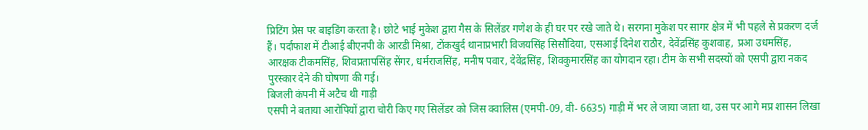प्रिटिंग प्रेस पर बाइडिंग करता है। छोटे भाई मुकेश द्वारा गैस के सिलेंडर गणेश के ही घर पर रखे जाते थे। सरगना मुकेश पर सागर क्षेत्र में भी पहले से प्रकरण दर्ज हैं। पर्दाफाश में टीआई बीएनपी के आरडी मिश्रा, टोंकखुर्द थानाप्रभारी विजयसिंह सिसौदिया, एसआई दिनेश राठौर, देवेंद्रसिंह कुशवाह, प्रआ उधमसिंह, आरक्षक टीकमसिंह, शिवप्रतापसिंह सेंगर, धर्मराजसिंह, मनीष पवार, देवेंद्रसिंह, शिवकुमारसिंह का योगदान रहा। टीम के सभी सदस्यों को एसपी द्वारा नकद पुरस्कार देने की घोषणा की गई।
बिजली कंपनी में अटैच थी गाड़ी
एसपी ने बताया आरोपियों द्वारा चोरी किए गए सिलेंडर को जिस क्वालिस (एमपी-09, वी- 6635) गाड़ी में भर ले जाया जाता था, उस पर आगे मप्र शासन लिखा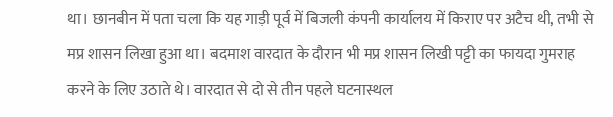था। छानबीन में पता चला कि यह गाड़ी पूर्व में बिजली कंपनी कार्यालय में किराए पर अटैच थी, तभी से मप्र शासन लिखा हुआ था। बदमाश वारदात के दौरान भी मप्र शासन लिखी पट्टी का फायदा गुमराह करने के लिए उठाते थे। वारदात से दो से तीन पहले घटनास्थल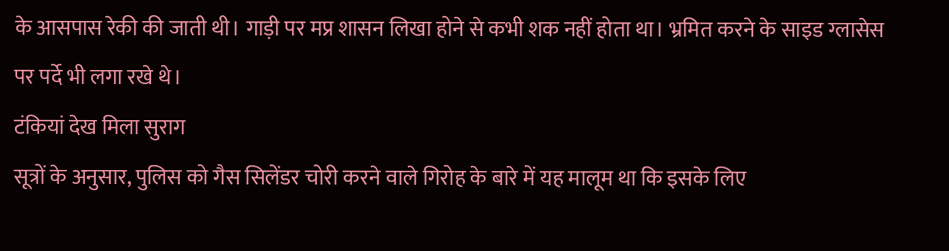के आसपास रेकी की जाती थी। गाड़ी पर मप्र शासन लिखा होने से कभी शक नहीं होता था। भ्रमित करने के साइड ग्लासेस पर पर्दे भी लगा रखे थे।
टंकियां देख मिला सुराग
सूत्रों के अनुसार, पुलिस को गैस सिलेंडर चोरी करने वाले गिरोह के बारे में यह मालूम था कि इसके लिए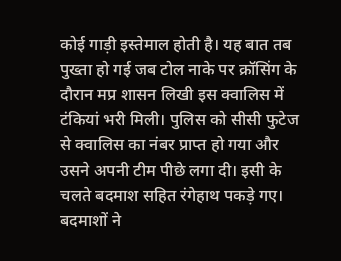कोई गाड़ी इस्तेमाल होती है। यह बात तब पुख्ता हो गई जब टोल नाके पर क्रॉसिंग के दौरान मप्र शासन लिखी इस क्वालिस में टंकियां भरी मिली। पुलिस को सीसी फुटेज से क्वालिस का नंबर प्राप्त हो गया और उसने अपनी टीम पीछे लगा दी। इसी के चलते बदमाश सहित रंगेहाथ पकड़े गए। बदमाशों ने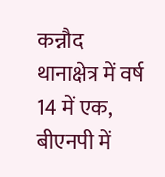कन्नौद थानाक्षेत्र में वर्ष 14 में एक, बीएनपी में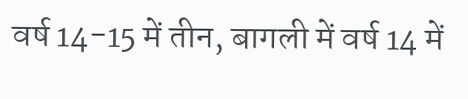वर्ष 14-15 में तीन, बागली में वर्ष 14 में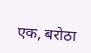एक, बरोठा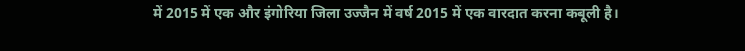में 2015 में एक और इंगोरिया जिला उज्जैन में वर्ष 2015 में एक वारदात करना कबूली है।